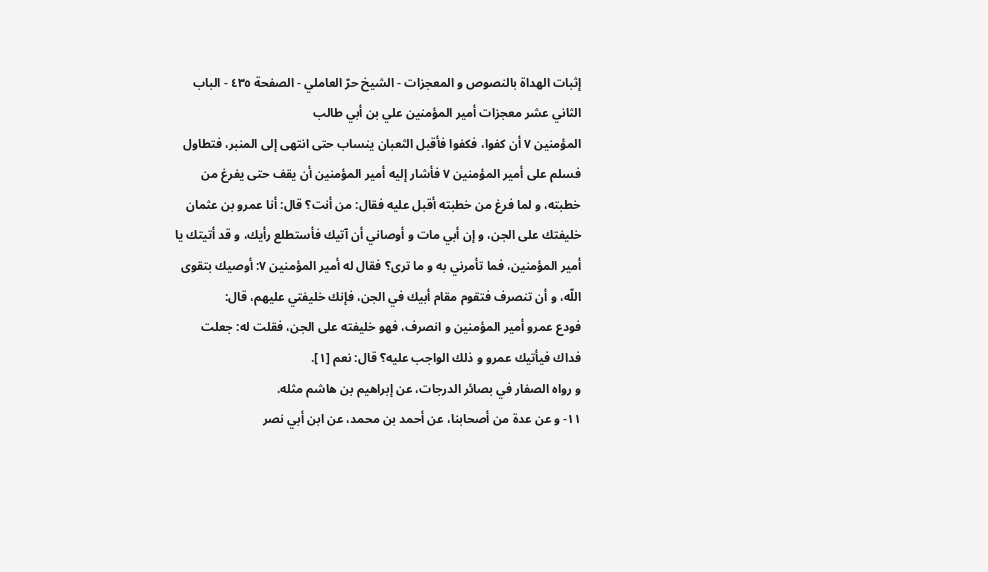إثبات الهداة بالنصوص و المعجزات - الشيخ حرّ العاملي - الصفحة ٤٣٥ - الباب الثاني عشر معجزات أمير المؤمنين علي بن أبي طالب
المؤمنين ٧ أن كفوا، فكفوا فأقبل الثعبان ينساب حتى انتهى إلى المنبر، فتطاول فسلم على أمير المؤمنين ٧ فأشار إليه أمير المؤمنين أن يقف حتى يفرغ من خطبته، و لما فرغ من خطبته أقبل عليه فقال: من أنت؟ قال: أنا عمرو بن عثمان خليفتك على الجن، و إن أبي مات و أوصاني أن آتيك فأستطلع رأيك، و قد أتيتك يا أمير المؤمنين، فما تأمرني به و ما ترى؟ فقال له أمير المؤمنين ٧: أوصيك بتقوى اللّه، و أن تنصرف فتقوم مقام أبيك في الجن، فإنك خليفتي عليهم، قال:
فودع عمرو أمير المؤمنين و انصرف، فهو خليفته على الجن، فقلت له: جعلت فداك فيأتيك عمرو و ذلك الواجب عليه؟ قال: نعم [١].
و رواه الصفار في بصائر الدرجات، عن إبراهيم بن هاشم مثله.
١١- و عن عدة من أصحابنا، عن أحمد بن محمد، عن ابن أبي نصر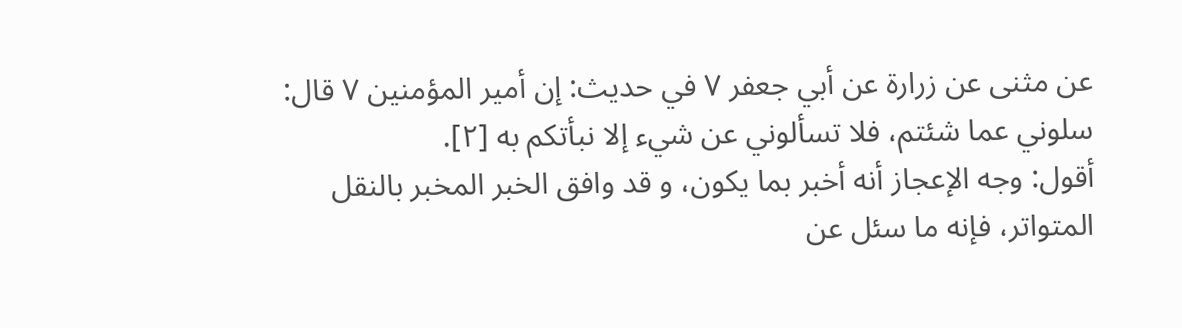عن مثنى عن زرارة عن أبي جعفر ٧ في حديث: إن أمير المؤمنين ٧ قال: سلوني عما شئتم، فلا تسألوني عن شيء إلا نبأتكم به [٢].
أقول: وجه الإعجاز أنه أخبر بما يكون، و قد وافق الخبر المخبر بالنقل المتواتر، فإنه ما سئل عن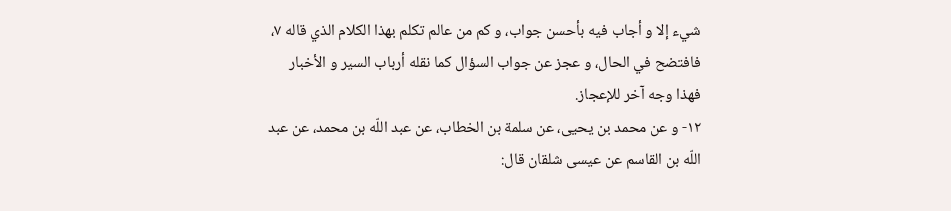شيء إلا و أجاب فيه بأحسن جواب، و كم من عالم تكلم بهذا الكلام الذي قاله ٧، فافتضح في الحال، و عجز عن جواب السؤال كما نقله أرباب السير و الأخبار فهذا وجه آخر للإعجاز.
١٢- و عن محمد بن يحيى، عن سلمة بن الخطاب، عن عبد اللّه بن محمد، عن عبد اللّه بن القاسم عن عيسى شلقان قال: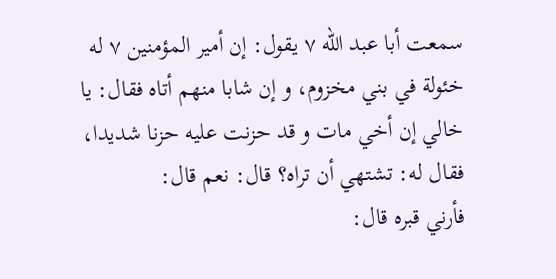سمعت أبا عبد اللّه ٧ يقول: إن أمير المؤمنين ٧ له خئولة في بني مخزوم، و إن شابا منهم أتاه فقال: يا خالي إن أخي مات و قد حزنت عليه حزنا شديدا، فقال له: تشتهي أن تراه؟ قال: نعم قال:
فأرني قبره قال: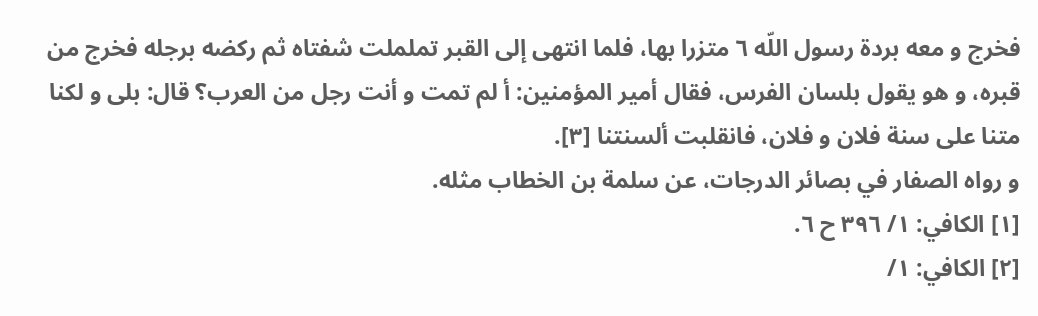فخرج و معه بردة رسول اللّه ٦ متزرا بها، فلما انتهى إلى القبر تململت شفتاه ثم ركضه برجله فخرج من قبره، و هو يقول بلسان الفرس، فقال أمير المؤمنين: أ لم تمت و أنت رجل من العرب؟ قال: بلى و لكنا متنا على سنة فلان و فلان، فانقلبت ألسنتنا [٣].
و رواه الصفار في بصائر الدرجات، عن سلمة بن الخطاب مثله.
[١] الكافي: ١/ ٣٩٦ ح ٦.
[٢] الكافي: ١/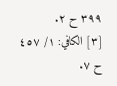٣٩٩ ح ٢.
[٣] الكافي: ١/ ٤٥٧ ح ٧.